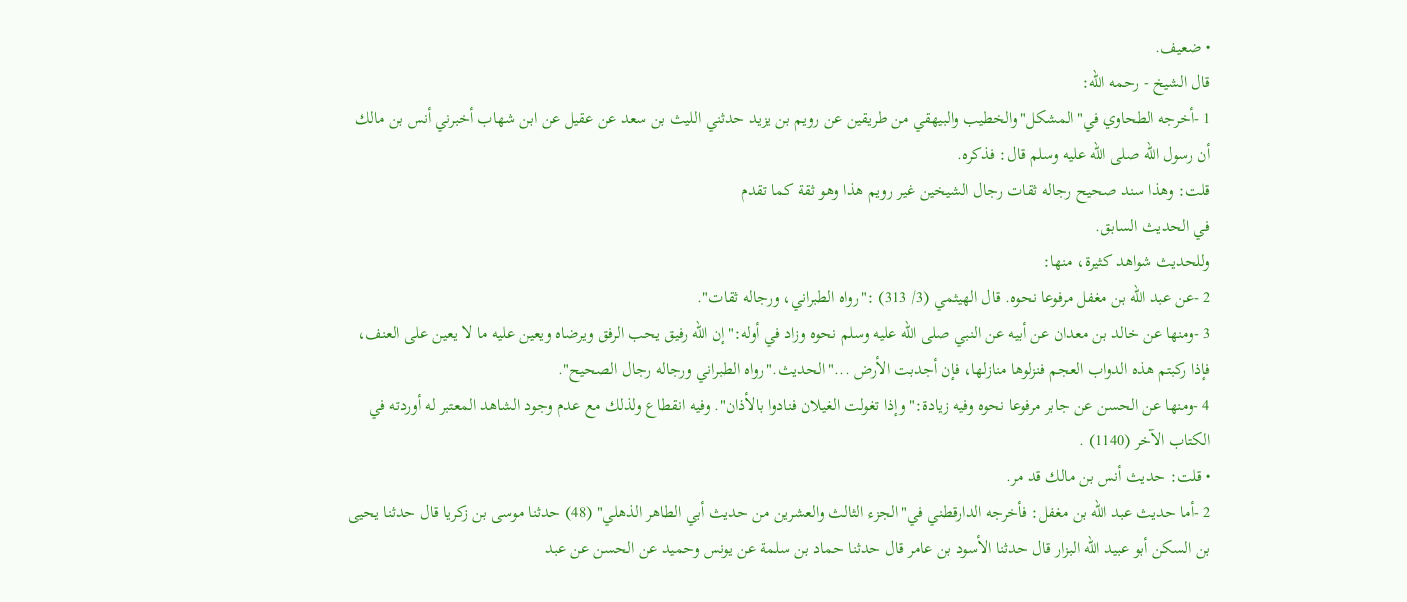• ضعيف.
قال الشيخ - رحمه الله:
1 -أخرجه الطحاوي في"المشكل"والخطيب والبيهقي من طريقين عن رويم بن يزيد حدثني الليث بن سعد عن عقيل عن ابن شهاب أخبرني أنس بن مالك أن رسول الله صلى الله عليه وسلم قال: فذكره.
قلت: وهذا سند صحيح رجاله ثقات رجال الشيخين غير رويم هذا وهو ثقة كما تقدم
في الحديث السابق.
وللحديث شواهد كثيرة، منها:
2 -عن عبد الله بن مغفل مرفوعا نحوه. قال الهيثمي (3/ 313) :"رواه الطبراني، ورجاله ثقات".
3 -ومنها عن خالد بن معدان عن أبيه عن النبي صلى الله عليه وسلم نحوه وزاد في أوله:"إن الله رفيق يحب الرفق ويرضاه ويعين عليه ما لا يعين على العنف، فإذا ركبتم هذه الدواب العجم فنزلوها منازلها، فإن أجدبت الأرض ..."الحديث."رواه الطبراني ورجاله رجال الصحيح".
4 -ومنها عن الحسن عن جابر مرفوعا نحوه وفيه زيادة:"وإذا تغولت الغيلان فنادوا بالأذان". وفيه انقطاع ولذلك مع عدم وجود الشاهد المعتبر له أوردته في الكتاب الآخر (1140) .
• قلت: حديث أنس بن مالك قد مر.
2 -أما حديث عبد الله بن مغفل: فأخرجه الدارقطني في"الجزء الثالث والعشرين من حديث أبي الطاهر الذهلي" (48) حدثنا موسى بن زكريا قال حدثنا يحيى بن السكن أبو عبيد الله البزار قال حدثنا الأسود بن عامر قال حدثنا حماد بن سلمة عن يونس وحميد عن الحسن عن عبد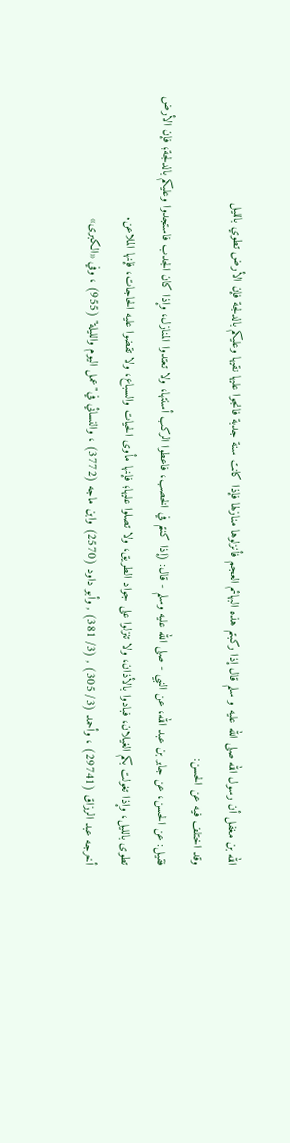الله بن مغفل أن رسول الله صلى الله عليه و سلم قال إذا ركبتم هذه البهائم العجم فأنزلوها منازلها فإذا كانت سنة جدبة فانجوا عليها نقيها وعليكم بالدلجة فإن الأرض تطوي بالليل
وقد اختلف فيه عن الحسن:
فقيل: عن الحسن، عن جابر بن عبد الله، عن النبي - صلى الله عليه وسلم - قال: (إذا كنتم في الخصب، فاعطوا الركب أسنتها، ولا تعتدوا المنازل، وإذا كان الجدب فاستجدوا وعليكم بالدلجة؛ فإن الأرض تطوى بالليل، وإذا تغولت بكم الغيلان، فبادوا بالأذان، ولا تنزلوا على جواد الطريق، ولا تصلوا عليها؛ فإنها مأوى الحيات والسباع، ولا تقضوا عليه الحاجات، فإنها الملاعن.
أخرجه عبد الرزاق (29741) ، وأحمد (3/ 305) , (3/ 381) , وأبو داود (2570) وابن ماجه (3772) ، والنسائي في"عمل اليوم والليلة" (955) ، وفي «الكبرى»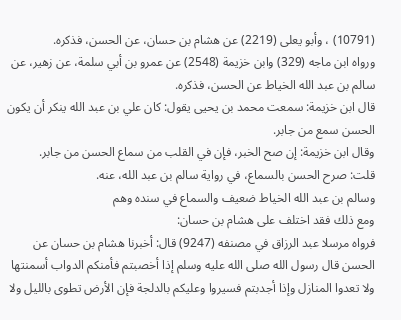(10791) ، وأبو يعلى (2219) عن هشام بن حسان، عن الحسن، فذكره.
ورواه ابن ماجه (329) وابن خزيمة (2548) عن عمرو بن أبي سلمة، عن زهير، عن سالم بن عبد الله الخياط عن الحسن، فذكره.
قال ابن خزيمة: سمعت محمد بن يحيى يقول: كان علي بن عبد الله ينكر أن يكون الحسن سمع من جابر.
وقال ابن خزيمة: إن صح الخبر، فإن في القلب من سماع الحسن من جابر.
قلت: صرح الحسن بالسماع، في رواية سالم بن عبد الله، عنه.
وسالم بن عبد الله الخياط ضعيف والسماع في سنده وهم
ومع ذلك فقد اختلف على هشام بن حسان:
فرواه مرسلا عبد الرزاق في مصنفه (9247) قال: أخبرنا هشام بن حسان عن الحسن قال رسول الله صلى الله عليه وسلم إذا أخصبتم فأمنكم الدواب أسمنتها ولا تعدوا المنازل وإذا أجدبتم فسيروا وعليكم بالدلجة فإن الأرض تطوى بالليل ولا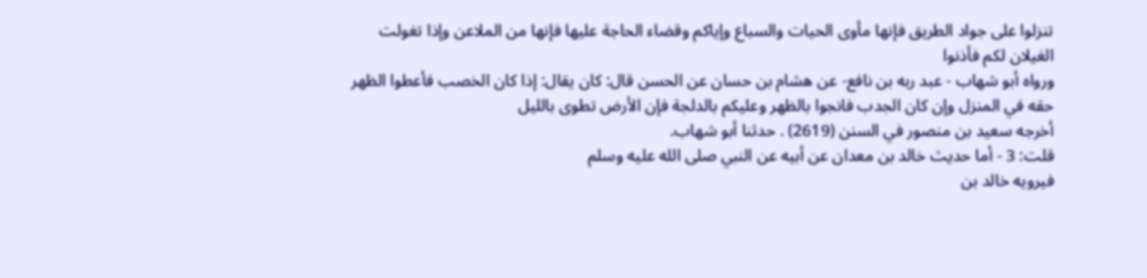تنزلوا على جواد الطريق فإنها مأوى الحيات والسباع وإياكم وقضاء الحاجة عليها فإنها من الملاعن وإذا تغولت الغيلان لكم فأذنوا
ورواه أبو شهاب - عبد ربه بن نافع- عن هشام بن حسان عن الحسن قال: كان يقال: إذا كان الخصب فأعطوا الظهر حقه في المنزل وإن كان الجدب فانجوا بالظهر وعليكم بالدلجة فإن الأرض تطوى بالليل
أخرجه سعيد بن منصور في السنن (2619) . حدثنا أبو شهاب.
قلت: 3 - أما حديث خالد بن معدان عن أبيه عن النبي صلى الله عليه وسلم
فيرويه خالد بن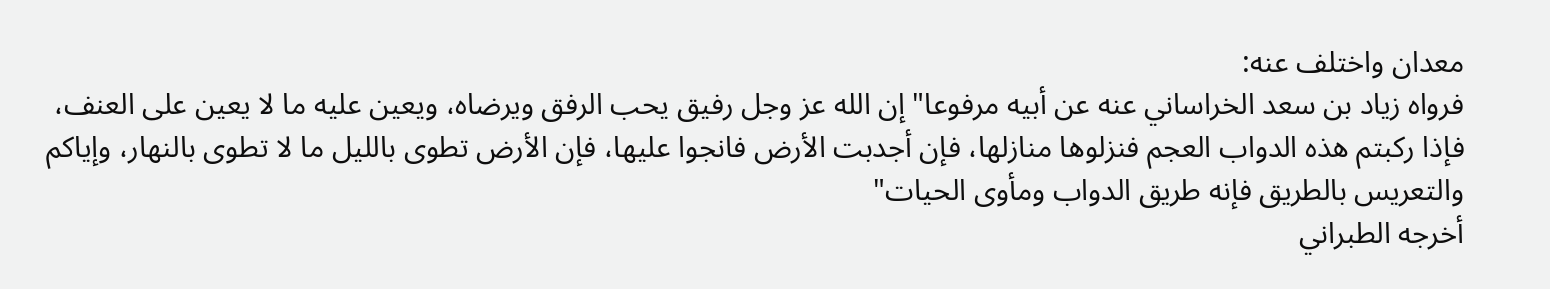معدان واختلف عنه:
فرواه زياد بن سعد الخراساني عنه عن أبيه مرفوعا"إن الله عز وجل رفيق يحب الرفق ويرضاه، ويعين عليه ما لا يعين على العنف، فإذا ركبتم هذه الدواب العجم فنزلوها منازلها، فإن أجدبت الأرض فانجوا عليها، فإن الأرض تطوى بالليل ما لا تطوى بالنهار، وإياكم والتعريس بالطريق فإنه طريق الدواب ومأوى الحيات"
أخرجه الطبراني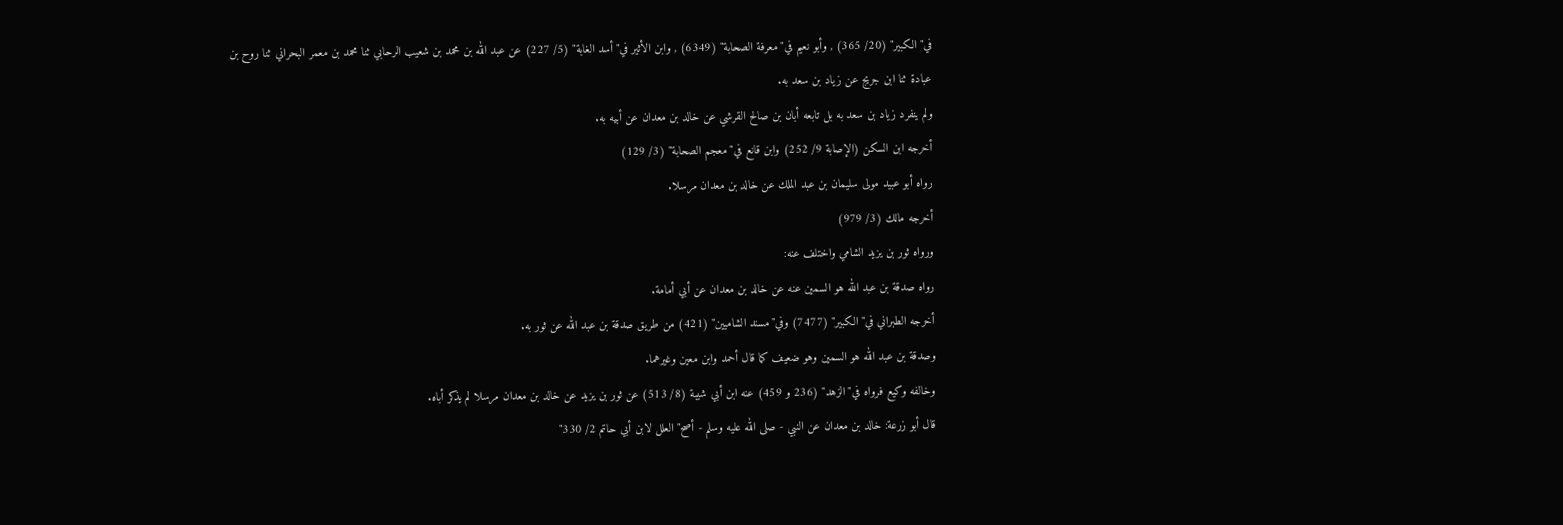في"الكبير" (20/ 365) , وأبو نعيم في"معرفة الصحابة" (6349) , وابن الأثير في"أسد الغابة" (5/ 227) عن عبد الله بن محمد بن شعيب الرحابي ثنا محمد بن معمر البحراني ثنا روح بن عبادة ثنا ابن جريج عن زياد بن سعد به.
ولم ينفرد زياد بن سعد به بل تابعه أبان بن صالح القرشي عن خالد بن معدان عن أبيه به.
أخرجه ابن السكن (الإصابة 9/ 252) وابن قانع في"معجم الصحابة" (3/ 129)
رواه أبو عبيد مولى سليمان بن عبد الملك عن خالد بن معدان مرسلا.
أخرجه مالك (3/ 979)
ورواه ثور بن يزيد الشامي واختلف عنه:
رواه صدقة بن عبد الله هو السمين عنه عن خالد بن معدان عن أبي أمامة.
أخرجه الطبراني في"الكبير" (7477) وفي"مسند الشاميين" (421) من طريق صدقة بن عبد الله عن ثور به.
وصدقة بن عبد الله هو السمين وهو ضعيف كما قال أحمد وابن معين وغيرهما.
وخالفه وكيع فرواه في"الزهد" (236 و 459) عنه ابن أبي شيبة (8/ 513) عن ثور بن يزيد عن خالد بن معدان مرسلا لم يذكر أباه.
قال أبو زرعة: خالد بن معدان عن النبي - صلى الله عليه وسلم - أصح"العلل لابن أبي حاتم 2/ 330"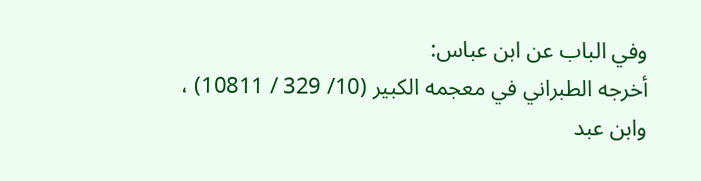وفي الباب عن ابن عباس:
أخرجه الطبراني في معجمه الكبير (10/ 329 / 10811) ، وابن عبد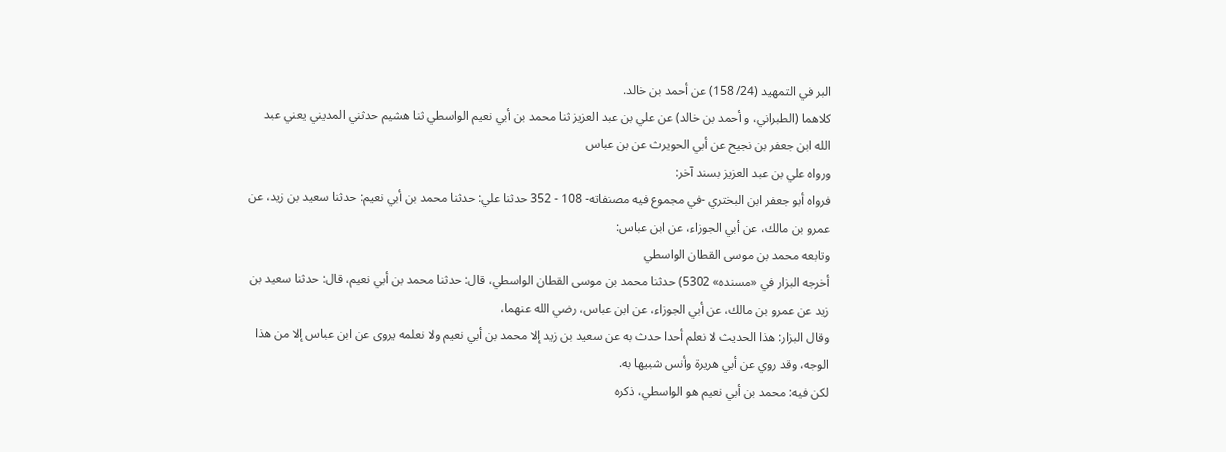البر في التمهيد (24/ 158) عن أحمد بن خالد.
كلاهما (الطبراني، و أحمد بن خالد) عن علي بن عبد العزيز ثنا محمد بن أبي نعيم الواسطي ثنا هشيم حدثني المديني يعني عبد الله ابن جعفر بن نجيح عن أبي الحويرث عن بن عباس
ورواه علي بن عبد العزيز بسند آخر:
فرواه أبو جعفر ابن البختري -في مجموع فيه مصنفاته- 108 - 352 حدثنا علي: حدثنا محمد بن أبي نعيم: حدثنا سعيد بن زيد، عن عمرو بن مالك، عن أبي الجوزاء، عن ابن عباس:
وتابعه محمد بن موسى القطان الواسطي
أخرجه البزار في «مسنده» 5302) حدثنا محمد بن موسى القطان الواسطي، قال: حدثنا محمد بن أبي نعيم، قال: حدثنا سعيد بن زيد عن عمرو بن مالك، عن أبي الجوزاء، عن ابن عباس، رضي الله عنهما،
وقال البزار: هذا الحديث لا نعلم أحدا حدث به عن سعيد بن زيد إلا محمد بن أبي نعيم ولا نعلمه يروى عن ابن عباس إلا من هذا الوجه، وقد روي عن أبي هريرة وأنس شبيها به.
لكن فيه: محمد بن أبي نعيم هو الواسطي، ذكره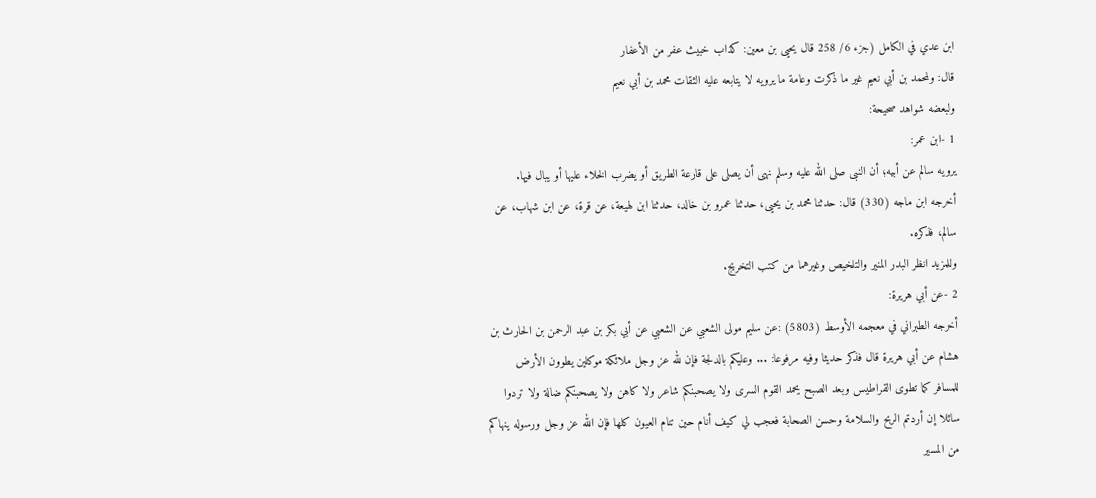ابن عدي في الكامل (جزء 6/ 258 قال يحيى بن معين: كذاب خبيث عفر من الأعفار
قال: ولمحمد بن أبي نعيم غير ما ذكرت وعامة ما يرويه لا يتابعه عليه الثقات محمد بن أبي نعيم
ولبعضه شواهد صحيحة:
1 -ابن عمر:
يرويه سالم عن أبيه؛ أن النبى صلى الله عليه وسلم نهى أن يصلى على قارعة الطريق أو يضرب الخلاء عليها أو يبال فيها.
أخرجه ابن ماجه (330) قال: حدثنا محمد بن يحيى، حدثنا عمرو بن خالد، حدثنا ابن لهيعة، عن قرة، عن ابن شهاب، عن سالم، فذكره.
وللمزيد انظر البدر المنير والتلخيص وغيرهما من كتب التخريج.
2 -عن أبي هريرة:
أخرجه الطبراني في معجمه الأوسط (5803) :عن سليم مولى الشعبي عن الشعبي عن أبي بكر بن عبد الرحمن بن الحارث بن هشام عن أبي هريرة قال فذكر حديثا وفيه مرفوعا: ... وعليكم بالدلجة فإن لله عز وجل ملائكة موكلين يطوون الأرض للمسافر كما تطوى القراطيس وبعد الصبح يحمد القوم السرى ولا يصحبنكم شاعر ولا كاهن ولا يصحبنكم ضالة ولا تردوا سائلا إن أردتم الربح والسلامة وحسن الصحابة فعجب لي كيف أنام حين تنام العيون كلها فإن الله عز وجل ورسوله ينهاكم من المسير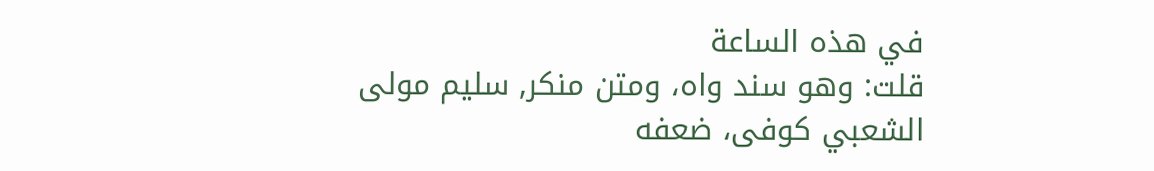في هذه الساعة
قلت: وهو سند واه، ومتن منكر, سليم مولى الشعبي كوفى، ضعفه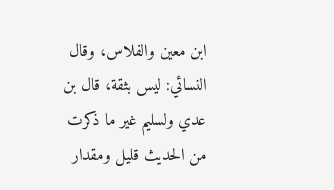ابن معين والفلاس، وقال النسائي: ليس بثقة، قال بن عدي ولسليم غير ما ذكرت من الحديث قليل ومقدار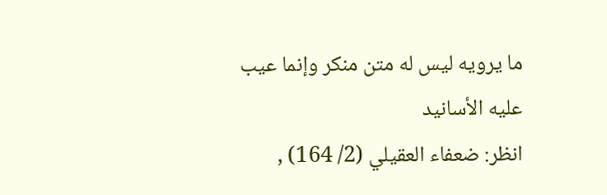ما يرويه ليس له متن منكر وإنما عيب عليه الأسانيد
انظر: ضعفاء العقيلي (2/ 164) ,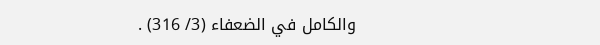والكامل في الضعفاء (3/ 316) .